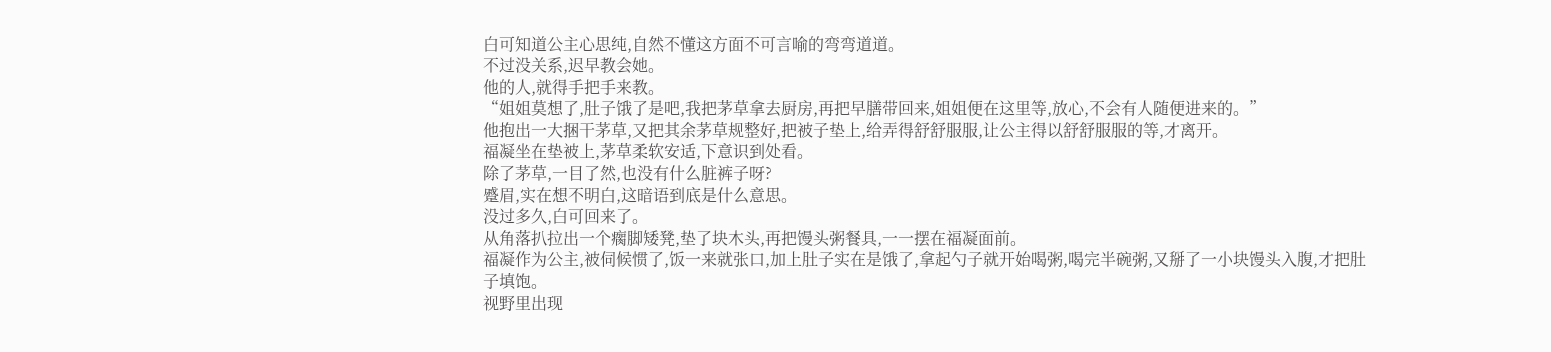白可知道公主心思纯,自然不懂这方面不可言喻的弯弯道道。
不过没关系,迟早教会她。
他的人,就得手把手来教。
“姐姐莫想了,肚子饿了是吧,我把茅草拿去厨房,再把早膳带回来,姐姐便在这里等,放心,不会有人随便进来的。”
他抱出一大捆干茅草,又把其余茅草规整好,把被子垫上,给弄得舒舒服服,让公主得以舒舒服服的等,才离开。
福凝坐在垫被上,茅草柔软安适,下意识到处看。
除了茅草,一目了然,也没有什么脏裤子呀?
蹙眉,实在想不明白,这暗语到底是什么意思。
没过多久,白可回来了。
从角落扒拉出一个瘸脚矮凳,垫了块木头,再把馒头粥餐具,一一摆在福凝面前。
福凝作为公主,被伺候惯了,饭一来就张口,加上肚子实在是饿了,拿起勺子就开始喝粥,喝完半碗粥,又掰了一小块馒头入腹,才把肚子填饱。
视野里出现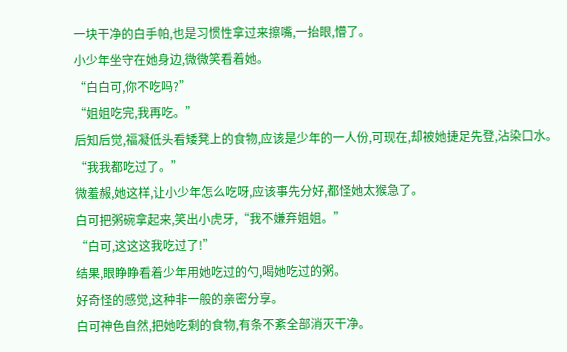一块干净的白手帕,也是习惯性拿过来擦嘴,一抬眼,懵了。
小少年坐守在她身边,微微笑看着她。
“白白可,你不吃吗?”
“姐姐吃完,我再吃。”
后知后觉,福凝低头看矮凳上的食物,应该是少年的一人份,可现在,却被她捷足先登,沾染口水。
“我我都吃过了。”
微羞赧,她这样,让小少年怎么吃呀,应该事先分好,都怪她太猴急了。
白可把粥碗拿起来,笑出小虎牙,“我不嫌弃姐姐。”
“白可,这这这我吃过了!”
结果,眼睁睁看着少年用她吃过的勺,喝她吃过的粥。
好奇怪的感觉,这种非一般的亲密分享。
白可神色自然,把她吃剩的食物,有条不紊全部消灭干净。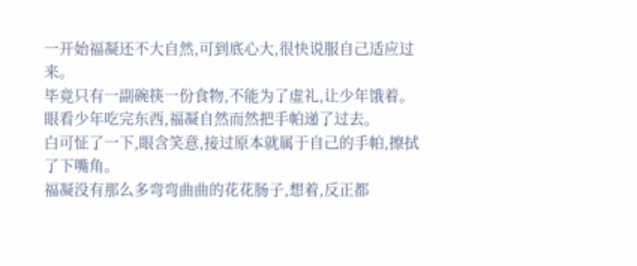一开始福凝还不大自然,可到底心大,很快说服自己适应过来。
毕竟只有一副碗筷一份食物,不能为了虚礼,让少年饿着。
眼看少年吃完东西,福凝自然而然把手帕递了过去。
白可怔了一下,眼含笑意,接过原本就属于自己的手帕,擦拭了下嘴角。
福凝没有那么多弯弯曲曲的花花肠子,想着,反正都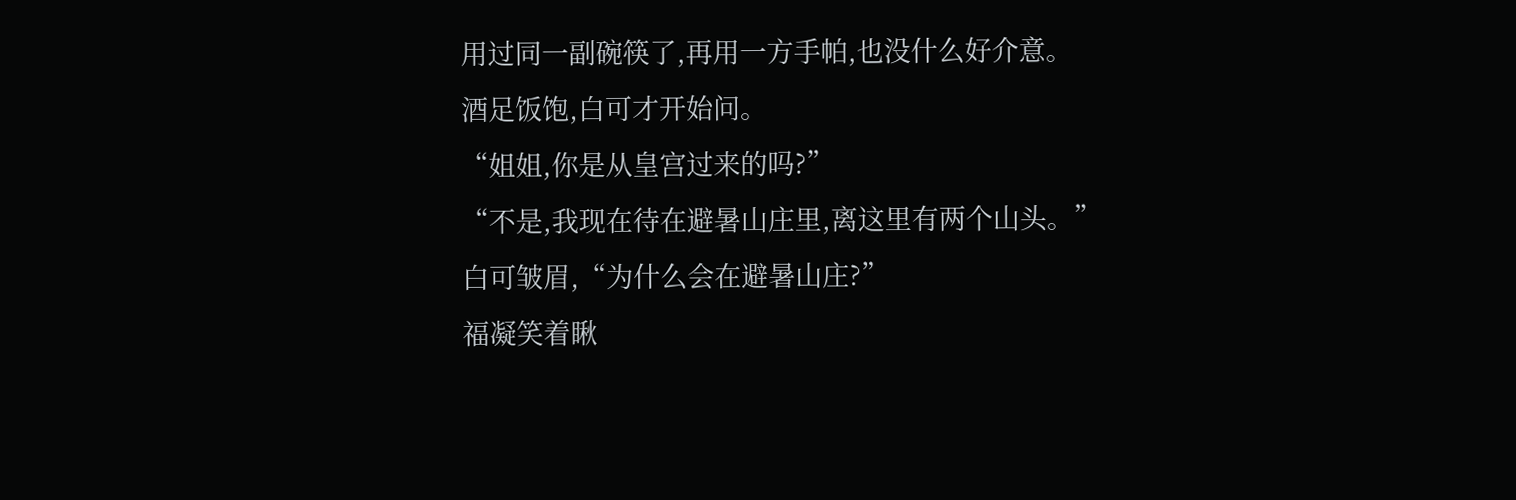用过同一副碗筷了,再用一方手帕,也没什么好介意。
酒足饭饱,白可才开始问。
“姐姐,你是从皇宫过来的吗?”
“不是,我现在待在避暑山庄里,离这里有两个山头。”
白可皱眉,“为什么会在避暑山庄?”
福凝笑着瞅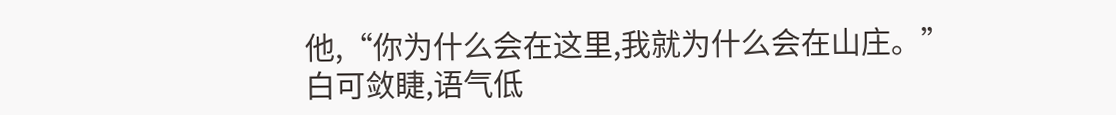他,“你为什么会在这里,我就为什么会在山庄。”
白可敛睫,语气低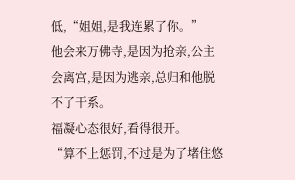低,“姐姐,是我连累了你。”
他会来万佛寺,是因为抢亲,公主会离宫,是因为逃亲,总归和他脱不了干系。
福凝心态很好,看得很开。
“算不上惩罚,不过是为了堵住悠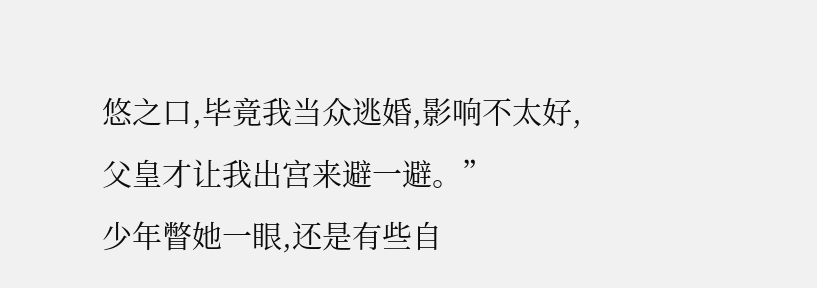悠之口,毕竟我当众逃婚,影响不太好,父皇才让我出宫来避一避。”
少年瞥她一眼,还是有些自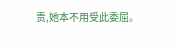责,她本不用受此委屈。